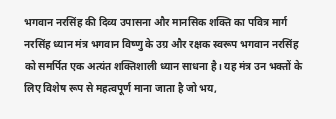भगवान नरसिंह की दिव्य उपासना और मानसिक शक्ति का पवित्र मार्ग
नरसिंह ध्यान मंत्र भगवान विष्णु के उग्र और रक्षक स्वरूप भगवान नरसिंह को समर्पित एक अत्यंत शक्तिशाली ध्यान साधना है। यह मंत्र उन भक्तों के लिए विशेष रूप से महत्वपूर्ण माना जाता है जो भय,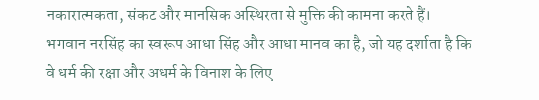नकारात्मकता, संकट और मानसिक अस्थिरता से मुक्ति की कामना करते हैं।
भगवान नरसिंह का स्वरूप आधा सिंह और आधा मानव का है, जो यह दर्शाता है कि वे धर्म की रक्षा और अधर्म के विनाश के लिए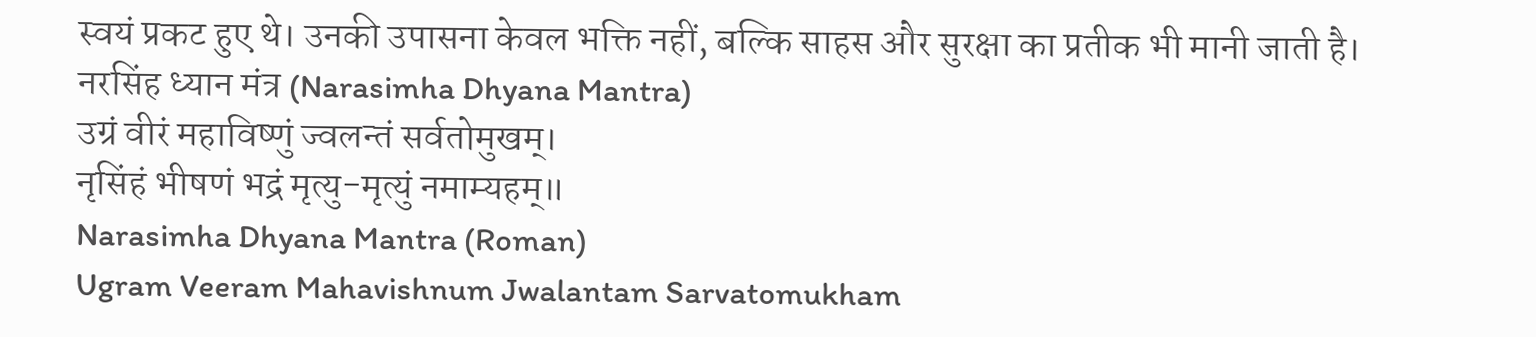स्वयं प्रकट हुए थे। उनकी उपासना केवल भक्ति नहीं, बल्कि साहस और सुरक्षा का प्रतीक भी मानी जाती है।
नरसिंह ध्यान मंत्र (Narasimha Dhyana Mantra)
उग्रं वीरं महाविष्णुं ज्वलन्तं सर्वतोमुखम्।
नृसिंहं भीषणं भद्रं मृत्यु-मृत्युं नमाम्यहम्॥
Narasimha Dhyana Mantra (Roman)
Ugram Veeram Mahavishnum Jwalantam Sarvatomukham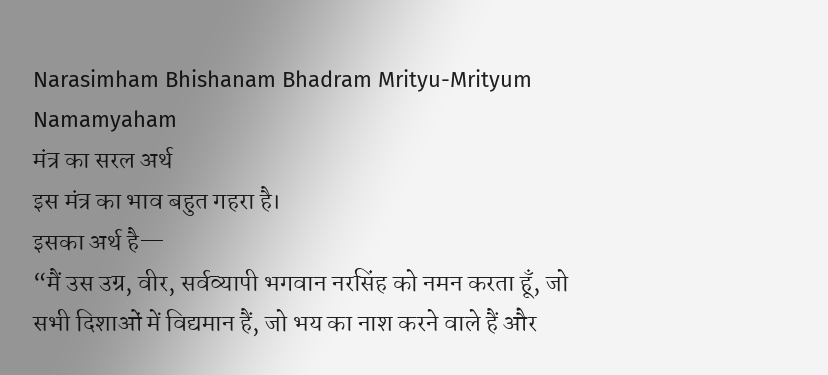Narasimham Bhishanam Bhadram Mrityu-Mrityum Namamyaham
मंत्र का सरल अर्थ
इस मंत्र का भाव बहुत गहरा है।
इसका अर्थ है—
“मैं उस उग्र, वीर, सर्वव्यापी भगवान नरसिंह को नमन करता हूँ, जो सभी दिशाओं में विद्यमान हैं, जो भय का नाश करने वाले हैं और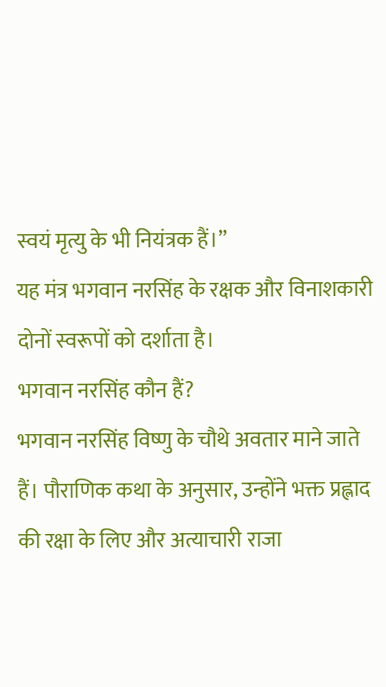स्वयं मृत्यु के भी नियंत्रक हैं।”
यह मंत्र भगवान नरसिंह के रक्षक और विनाशकारी दोनों स्वरूपों को दर्शाता है।
भगवान नरसिंह कौन हैं?
भगवान नरसिंह विष्णु के चौथे अवतार माने जाते हैं। पौराणिक कथा के अनुसार, उन्होंने भक्त प्रह्लाद की रक्षा के लिए और अत्याचारी राजा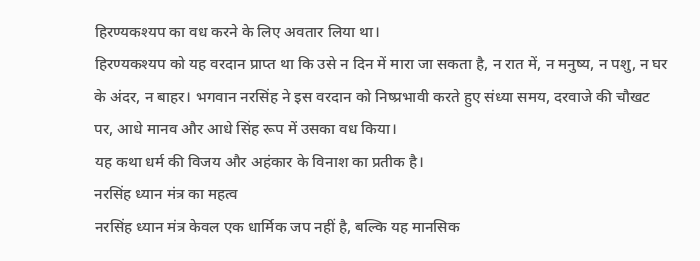हिरण्यकश्यप का वध करने के लिए अवतार लिया था।
हिरण्यकश्यप को यह वरदान प्राप्त था कि उसे न दिन में मारा जा सकता है, न रात में, न मनुष्य, न पशु, न घर के अंदर, न बाहर। भगवान नरसिंह ने इस वरदान को निष्प्रभावी करते हुए संध्या समय, दरवाजे की चौखट पर, आधे मानव और आधे सिंह रूप में उसका वध किया।
यह कथा धर्म की विजय और अहंकार के विनाश का प्रतीक है।
नरसिंह ध्यान मंत्र का महत्व
नरसिंह ध्यान मंत्र केवल एक धार्मिक जप नहीं है, बल्कि यह मानसिक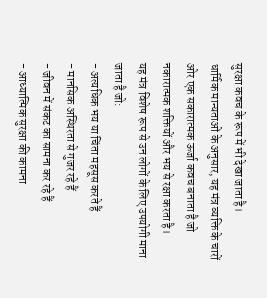सुरक्षा कवच के रूप में भी देखा जाता है।
धार्मिक मान्यताओं के अनुसार, यह मंत्र व्यक्ति के चारों ओर एक सकारात्मक ऊर्जा कवच बनाता है जो नकारात्मक शक्तियों और भय से रक्षा करता है।
यह मंत्र विशेष रूप से उन लोगों के लिए उपयोगी माना जाता है जो:
- अत्यधिक भय या चिंता महसूस करते हैं
- मानसिक अस्थिरता से गुजर रहे हैं
- जीवन में संकट का सामना कर रहे हैं
- आध्यात्मिक सुरक्षा की कामना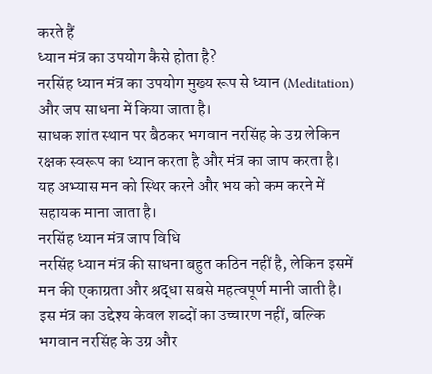करते हैं
ध्यान मंत्र का उपयोग कैसे होता है?
नरसिंह ध्यान मंत्र का उपयोग मुख्य रूप से ध्यान (Meditation) और जप साधना में किया जाता है।
साधक शांत स्थान पर बैठकर भगवान नरसिंह के उग्र लेकिन रक्षक स्वरूप का ध्यान करता है और मंत्र का जाप करता है।
यह अभ्यास मन को स्थिर करने और भय को कम करने में सहायक माना जाता है।
नरसिंह ध्यान मंत्र जाप विधि
नरसिंह ध्यान मंत्र की साधना बहुत कठिन नहीं है, लेकिन इसमें मन की एकाग्रता और श्रद्धा सबसे महत्वपूर्ण मानी जाती है। इस मंत्र का उद्देश्य केवल शब्दों का उच्चारण नहीं, बल्कि भगवान नरसिंह के उग्र और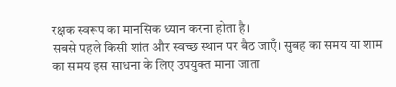रक्षक स्वरूप का मानसिक ध्यान करना होता है।
सबसे पहले किसी शांत और स्वच्छ स्थान पर बैठ जाएँ। सुबह का समय या शाम का समय इस साधना के लिए उपयुक्त माना जाता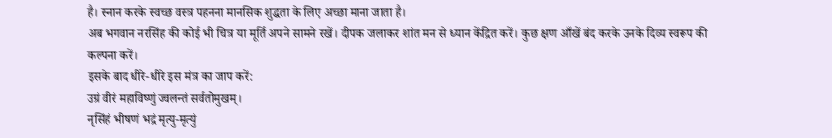है। स्नान करके स्वच्छ वस्त्र पहनना मानसिक शुद्धता के लिए अच्छा माना जाता है।
अब भगवान नरसिंह की कोई भी चित्र या मूर्ति अपने सामने रखें। दीपक जलाकर शांत मन से ध्यान केंद्रित करें। कुछ क्षण आँखें बंद करके उनके दिव्य स्वरूप की कल्पना करें।
इसके बाद धीरे-धीरे इस मंत्र का जाप करें:
उग्रं वीरं महाविष्णुं ज्वलन्तं सर्वतोमुखम्।
नृसिंहं भीषणं भद्रं मृत्यु-मृत्युं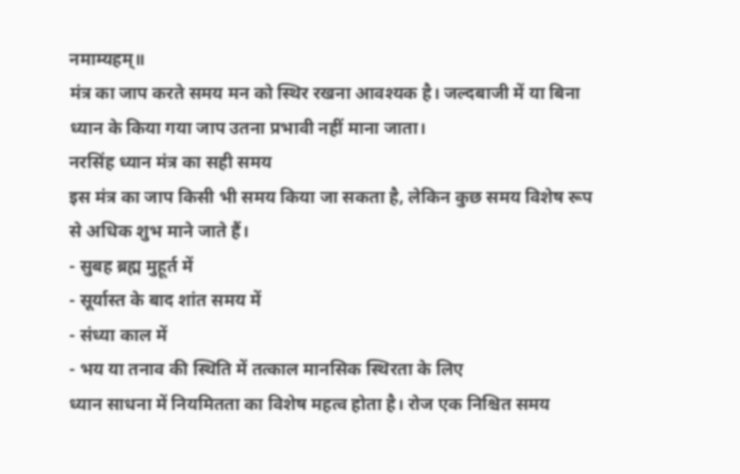नमाम्यहम्॥
मंत्र का जाप करते समय मन को स्थिर रखना आवश्यक है। जल्दबाजी में या बिना ध्यान के किया गया जाप उतना प्रभावी नहीं माना जाता।
नरसिंह ध्यान मंत्र का सही समय
इस मंत्र का जाप किसी भी समय किया जा सकता है, लेकिन कुछ समय विशेष रूप से अधिक शुभ माने जाते हैं।
- सुबह ब्रह्म मुहूर्त में
- सूर्यास्त के बाद शांत समय में
- संध्या काल में
- भय या तनाव की स्थिति में तत्काल मानसिक स्थिरता के लिए
ध्यान साधना में नियमितता का विशेष महत्व होता है। रोज एक निश्चित समय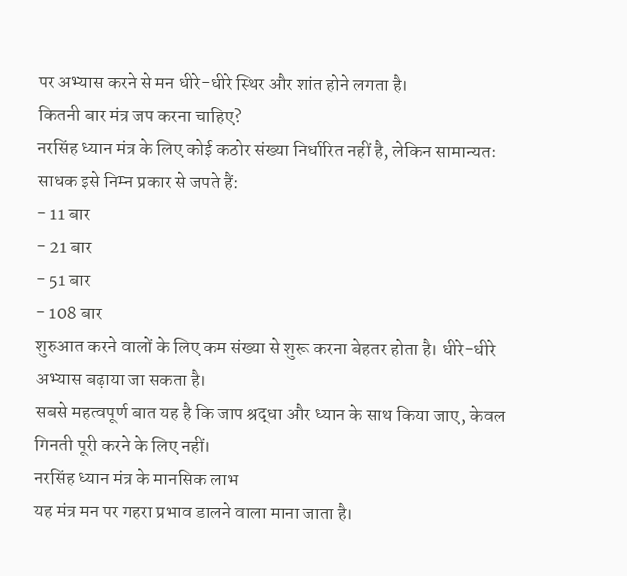पर अभ्यास करने से मन धीरे-धीरे स्थिर और शांत होने लगता है।
कितनी बार मंत्र जप करना चाहिए?
नरसिंह ध्यान मंत्र के लिए कोई कठोर संख्या निर्धारित नहीं है, लेकिन सामान्यतः साधक इसे निम्न प्रकार से जपते हैं:
- 11 बार
- 21 बार
- 51 बार
- 108 बार
शुरुआत करने वालों के लिए कम संख्या से शुरू करना बेहतर होता है। धीरे-धीरे अभ्यास बढ़ाया जा सकता है।
सबसे महत्वपूर्ण बात यह है कि जाप श्रद्धा और ध्यान के साथ किया जाए, केवल गिनती पूरी करने के लिए नहीं।
नरसिंह ध्यान मंत्र के मानसिक लाभ
यह मंत्र मन पर गहरा प्रभाव डालने वाला माना जाता है।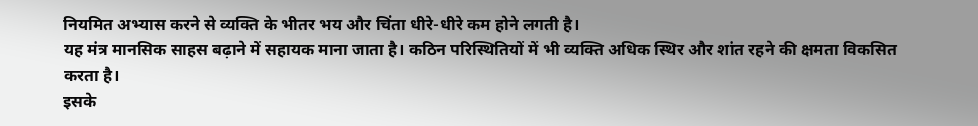नियमित अभ्यास करने से व्यक्ति के भीतर भय और चिंता धीरे-धीरे कम होने लगती है।
यह मंत्र मानसिक साहस बढ़ाने में सहायक माना जाता है। कठिन परिस्थितियों में भी व्यक्ति अधिक स्थिर और शांत रहने की क्षमता विकसित करता है।
इसके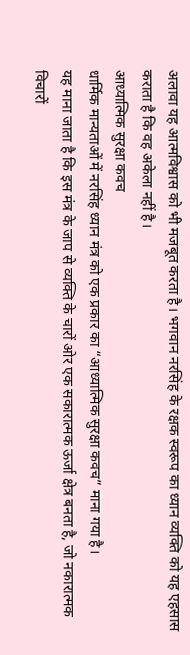अलावा यह आत्मविश्वास को भी मजबूत करता है। भगवान नरसिंह के रक्षक स्वरूप का ध्यान व्यक्ति को यह एहसास कराता है कि वह अकेला नहीं है।
आध्यात्मिक सुरक्षा कवच
धार्मिक मान्यताओं में नरसिंह ध्यान मंत्र को एक प्रकार का “आध्यात्मिक सुरक्षा कवच” माना गया है।
यह माना जाता है कि इस मंत्र के जाप से व्यक्ति के चारों ओर एक सकारात्मक ऊर्जा क्षेत्र बनता है, जो नकारात्मक विचारों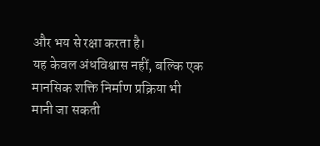और भय से रक्षा करता है।
यह केवल अंधविश्वास नहीं, बल्कि एक मानसिक शक्ति निर्माण प्रक्रिया भी मानी जा सकती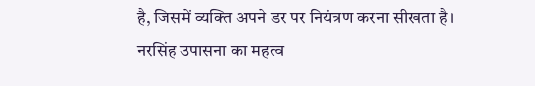है, जिसमें व्यक्ति अपने डर पर नियंत्रण करना सीखता है।
नरसिंह उपासना का महत्व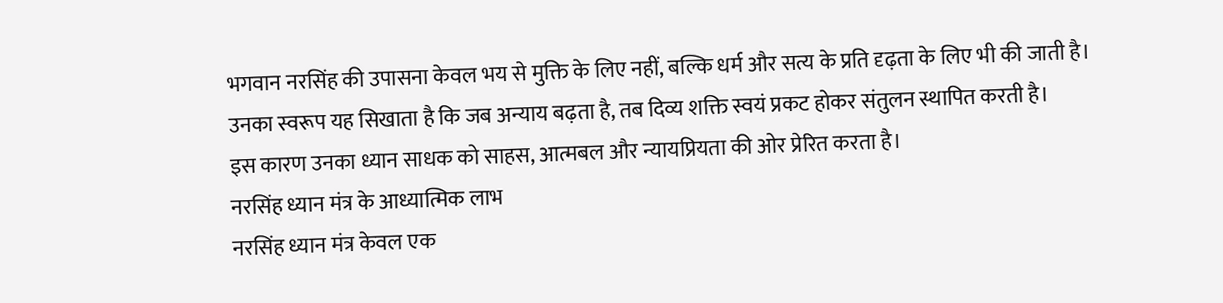भगवान नरसिंह की उपासना केवल भय से मुक्ति के लिए नहीं, बल्कि धर्म और सत्य के प्रति दृढ़ता के लिए भी की जाती है।
उनका स्वरूप यह सिखाता है कि जब अन्याय बढ़ता है, तब दिव्य शक्ति स्वयं प्रकट होकर संतुलन स्थापित करती है।
इस कारण उनका ध्यान साधक को साहस, आत्मबल और न्यायप्रियता की ओर प्रेरित करता है।
नरसिंह ध्यान मंत्र के आध्यात्मिक लाभ
नरसिंह ध्यान मंत्र केवल एक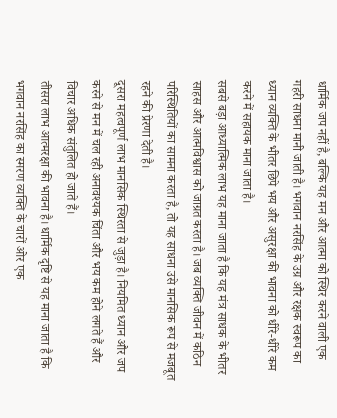धार्मिक जप नहीं है, बल्कि यह मन और आत्मा को स्थिर करने वाली एक गहरी साधना मानी जाती है। भगवान नरसिंह के उग्र और रक्षक स्वरूप का ध्यान व्यक्ति के भीतर छिपे भय और असुरक्षा की भावना को धीरे-धीरे कम करने में सहायक माना जाता है।
सबसे बड़ा आध्यात्मिक लाभ यह माना जाता है कि यह मंत्र साधक के भीतर साहस और आत्मविश्वास को जाग्रत करता है। जब व्यक्ति जीवन में कठिन परिस्थितियों का सामना करता है, तो यह साधना उसे मानसिक रूप से मजबूत रहने की प्रेरणा देती है।
दूसरा महत्वपूर्ण लाभ मानसिक स्थिरता से जुड़ा है। नियमित ध्यान और जप करने से मन में चल रही अनावश्यक चिंता और भय कम होने लगते हैं और विचार अधिक संतुलित हो जाते हैं।
तीसरा लाभ आत्मरक्षा की भावना है। धार्मिक दृष्टि से यह माना जाता है कि भगवान नरसिंह का स्मरण व्यक्ति के चारों ओर एक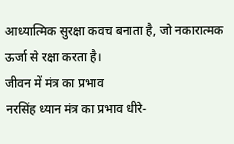आध्यात्मिक सुरक्षा कवच बनाता है, जो नकारात्मक ऊर्जा से रक्षा करता है।
जीवन में मंत्र का प्रभाव
नरसिंह ध्यान मंत्र का प्रभाव धीरे-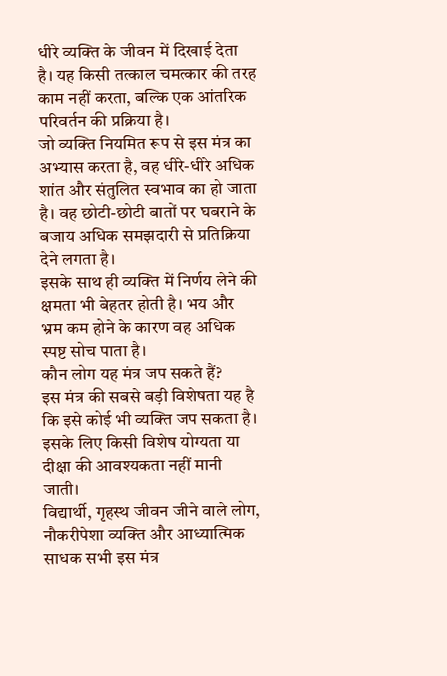धीरे व्यक्ति के जीवन में दिखाई देता है। यह किसी तत्काल चमत्कार की तरह काम नहीं करता, बल्कि एक आंतरिक परिवर्तन की प्रक्रिया है।
जो व्यक्ति नियमित रूप से इस मंत्र का अभ्यास करता है, वह धीरे-धीरे अधिक शांत और संतुलित स्वभाव का हो जाता है। वह छोटी-छोटी बातों पर घबराने के बजाय अधिक समझदारी से प्रतिक्रिया देने लगता है।
इसके साथ ही व्यक्ति में निर्णय लेने की क्षमता भी बेहतर होती है। भय और भ्रम कम होने के कारण वह अधिक स्पष्ट सोच पाता है।
कौन लोग यह मंत्र जप सकते हैं?
इस मंत्र की सबसे बड़ी विशेषता यह है कि इसे कोई भी व्यक्ति जप सकता है। इसके लिए किसी विशेष योग्यता या दीक्षा की आवश्यकता नहीं मानी जाती।
विद्यार्थी, गृहस्थ जीवन जीने वाले लोग, नौकरीपेशा व्यक्ति और आध्यात्मिक साधक सभी इस मंत्र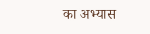का अभ्यास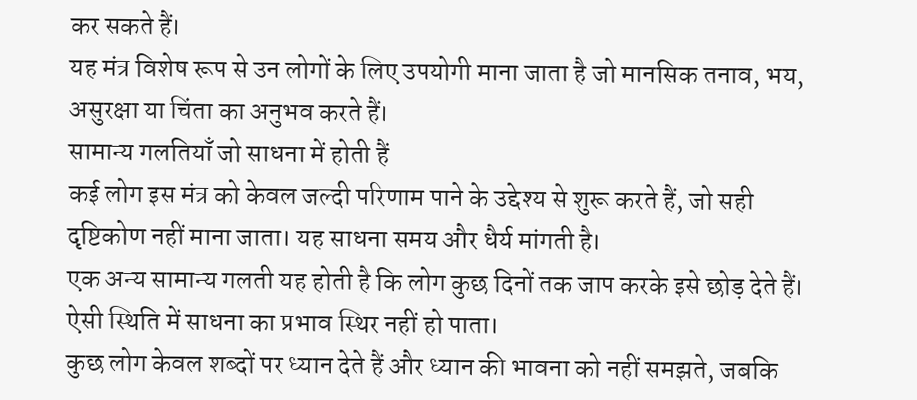कर सकते हैं।
यह मंत्र विशेष रूप से उन लोगों के लिए उपयोगी माना जाता है जो मानसिक तनाव, भय, असुरक्षा या चिंता का अनुभव करते हैं।
सामान्य गलतियाँ जो साधना में होती हैं
कई लोग इस मंत्र को केवल जल्दी परिणाम पाने के उद्देश्य से शुरू करते हैं, जो सही दृष्टिकोण नहीं माना जाता। यह साधना समय और धैर्य मांगती है।
एक अन्य सामान्य गलती यह होती है कि लोग कुछ दिनों तक जाप करके इसे छोड़ देते हैं। ऐसी स्थिति में साधना का प्रभाव स्थिर नहीं हो पाता।
कुछ लोग केवल शब्दों पर ध्यान देते हैं और ध्यान की भावना को नहीं समझते, जबकि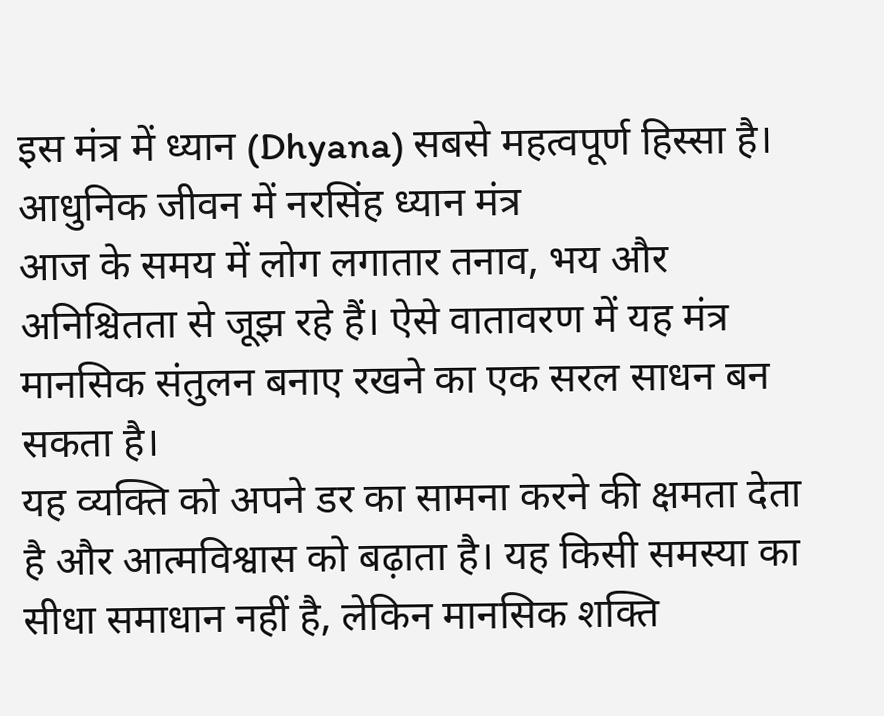इस मंत्र में ध्यान (Dhyana) सबसे महत्वपूर्ण हिस्सा है।
आधुनिक जीवन में नरसिंह ध्यान मंत्र
आज के समय में लोग लगातार तनाव, भय और अनिश्चितता से जूझ रहे हैं। ऐसे वातावरण में यह मंत्र मानसिक संतुलन बनाए रखने का एक सरल साधन बन सकता है।
यह व्यक्ति को अपने डर का सामना करने की क्षमता देता है और आत्मविश्वास को बढ़ाता है। यह किसी समस्या का सीधा समाधान नहीं है, लेकिन मानसिक शक्ति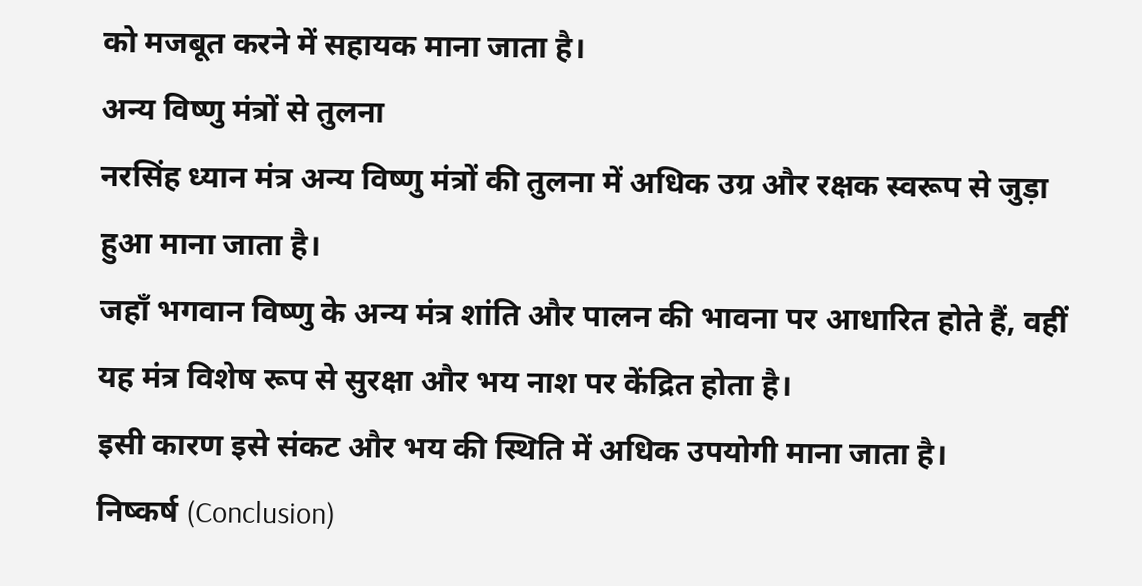को मजबूत करने में सहायक माना जाता है।
अन्य विष्णु मंत्रों से तुलना
नरसिंह ध्यान मंत्र अन्य विष्णु मंत्रों की तुलना में अधिक उग्र और रक्षक स्वरूप से जुड़ा हुआ माना जाता है।
जहाँ भगवान विष्णु के अन्य मंत्र शांति और पालन की भावना पर आधारित होते हैं, वहीं यह मंत्र विशेष रूप से सुरक्षा और भय नाश पर केंद्रित होता है।
इसी कारण इसे संकट और भय की स्थिति में अधिक उपयोगी माना जाता है।
निष्कर्ष (Conclusion)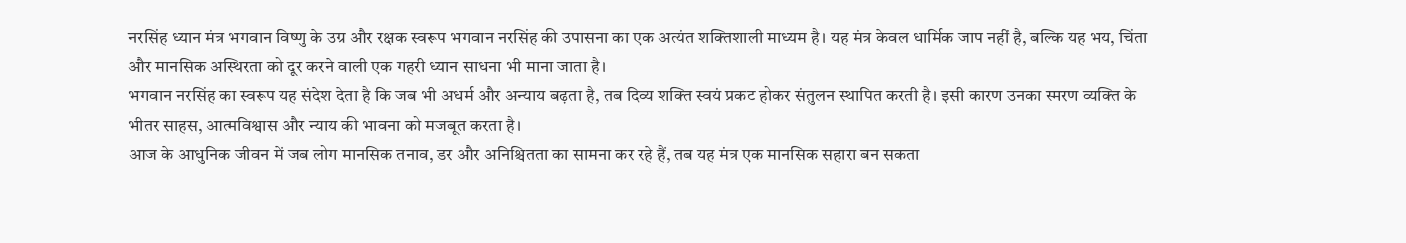नरसिंह ध्यान मंत्र भगवान विष्णु के उग्र और रक्षक स्वरूप भगवान नरसिंह की उपासना का एक अत्यंत शक्तिशाली माध्यम है। यह मंत्र केवल धार्मिक जाप नहीं है, बल्कि यह भय, चिंता और मानसिक अस्थिरता को दूर करने वाली एक गहरी ध्यान साधना भी माना जाता है।
भगवान नरसिंह का स्वरूप यह संदेश देता है कि जब भी अधर्म और अन्याय बढ़ता है, तब दिव्य शक्ति स्वयं प्रकट होकर संतुलन स्थापित करती है। इसी कारण उनका स्मरण व्यक्ति के भीतर साहस, आत्मविश्वास और न्याय की भावना को मजबूत करता है।
आज के आधुनिक जीवन में जब लोग मानसिक तनाव, डर और अनिश्चितता का सामना कर रहे हैं, तब यह मंत्र एक मानसिक सहारा बन सकता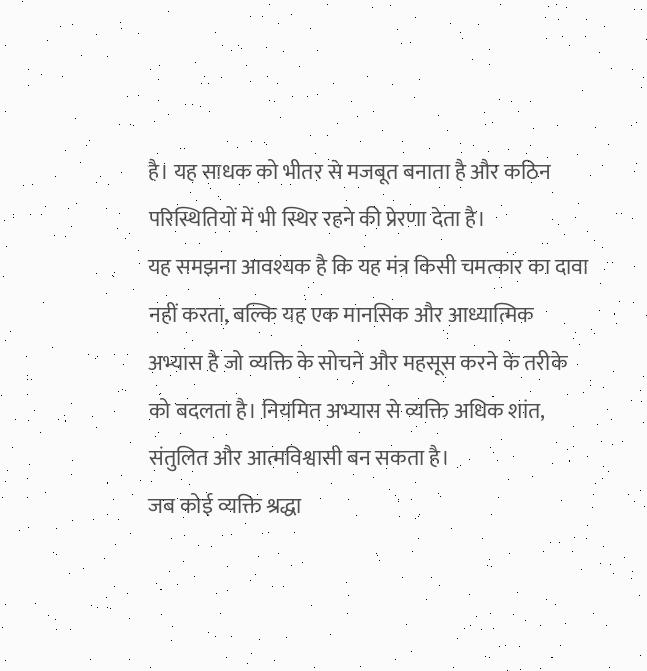है। यह साधक को भीतर से मजबूत बनाता है और कठिन परिस्थितियों में भी स्थिर रहने की प्रेरणा देता है।
यह समझना आवश्यक है कि यह मंत्र किसी चमत्कार का दावा नहीं करता, बल्कि यह एक मानसिक और आध्यात्मिक अभ्यास है जो व्यक्ति के सोचने और महसूस करने के तरीके को बदलता है। नियमित अभ्यास से व्यक्ति अधिक शांत, संतुलित और आत्मविश्वासी बन सकता है।
जब कोई व्यक्ति श्रद्धा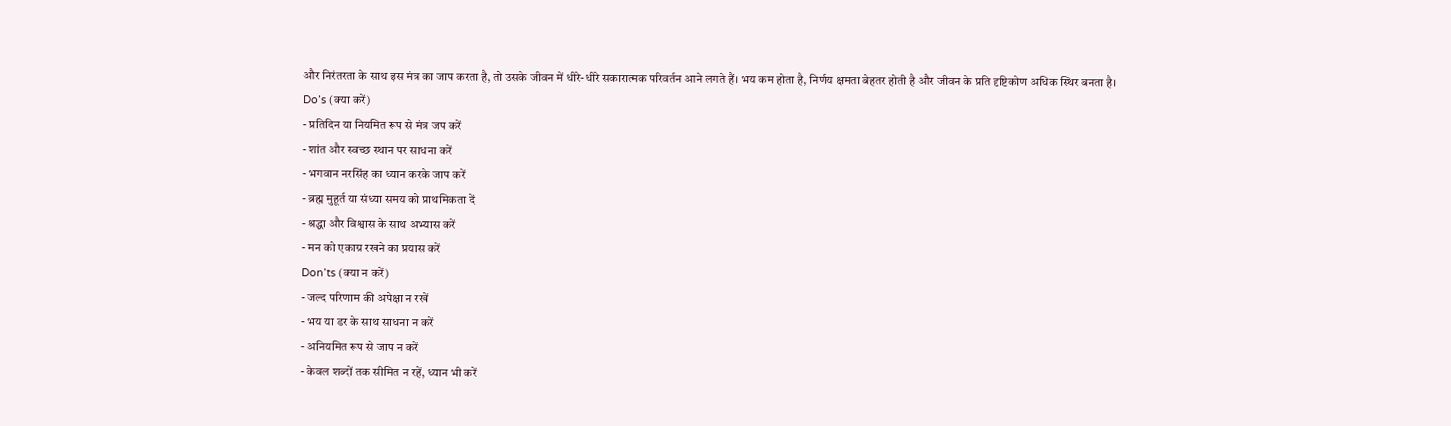और निरंतरता के साथ इस मंत्र का जाप करता है, तो उसके जीवन में धीरे-धीरे सकारात्मक परिवर्तन आने लगते हैं। भय कम होता है, निर्णय क्षमता बेहतर होती है और जीवन के प्रति दृष्टिकोण अधिक स्थिर बनता है।
Do’s (क्या करें)
- प्रतिदिन या नियमित रूप से मंत्र जप करें
- शांत और स्वच्छ स्थान पर साधना करें
- भगवान नरसिंह का ध्यान करके जाप करें
- ब्रह्म मुहूर्त या संध्या समय को प्राथमिकता दें
- श्रद्धा और विश्वास के साथ अभ्यास करें
- मन को एकाग्र रखने का प्रयास करें
Don’ts (क्या न करें)
- जल्द परिणाम की अपेक्षा न रखें
- भय या डर के साथ साधना न करें
- अनियमित रूप से जाप न करें
- केवल शब्दों तक सीमित न रहें, ध्यान भी करें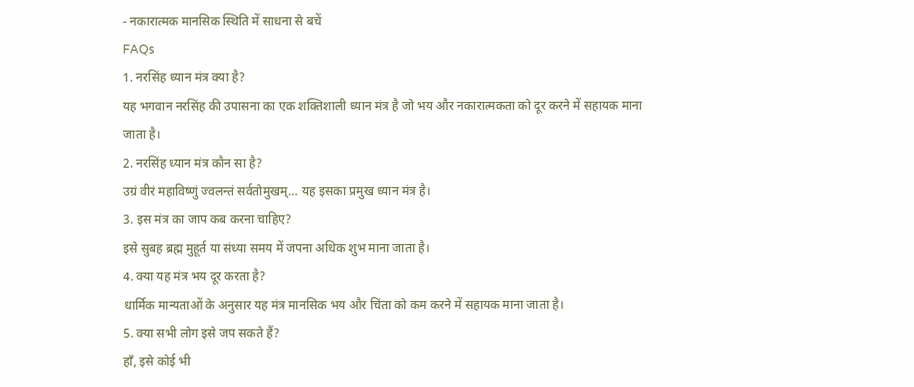- नकारात्मक मानसिक स्थिति में साधना से बचें
FAQs
1. नरसिंह ध्यान मंत्र क्या है?
यह भगवान नरसिंह की उपासना का एक शक्तिशाली ध्यान मंत्र है जो भय और नकारात्मकता को दूर करने में सहायक माना जाता है।
2. नरसिंह ध्यान मंत्र कौन सा है?
उग्रं वीरं महाविष्णुं ज्वलन्तं सर्वतोमुखम्… यह इसका प्रमुख ध्यान मंत्र है।
3. इस मंत्र का जाप कब करना चाहिए?
इसे सुबह ब्रह्म मुहूर्त या संध्या समय में जपना अधिक शुभ माना जाता है।
4. क्या यह मंत्र भय दूर करता है?
धार्मिक मान्यताओं के अनुसार यह मंत्र मानसिक भय और चिंता को कम करने में सहायक माना जाता है।
5. क्या सभी लोग इसे जप सकते हैं?
हाँ, इसे कोई भी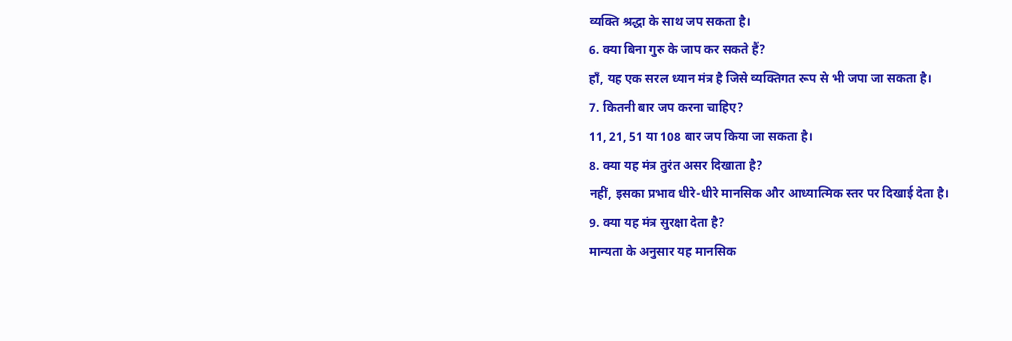व्यक्ति श्रद्धा के साथ जप सकता है।
6. क्या बिना गुरु के जाप कर सकते हैं?
हाँ, यह एक सरल ध्यान मंत्र है जिसे व्यक्तिगत रूप से भी जपा जा सकता है।
7. कितनी बार जप करना चाहिए?
11, 21, 51 या 108 बार जप किया जा सकता है।
8. क्या यह मंत्र तुरंत असर दिखाता है?
नहीं, इसका प्रभाव धीरे-धीरे मानसिक और आध्यात्मिक स्तर पर दिखाई देता है।
9. क्या यह मंत्र सुरक्षा देता है?
मान्यता के अनुसार यह मानसिक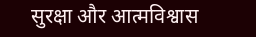सुरक्षा और आत्मविश्वास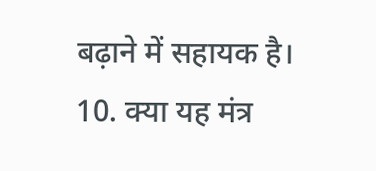बढ़ाने में सहायक है।
10. क्या यह मंत्र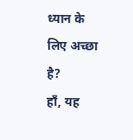ध्यान के लिए अच्छा है?
हाँ, यह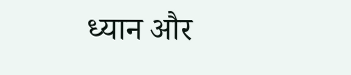ध्यान और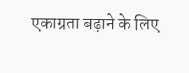एकाग्रता बढ़ाने के लिए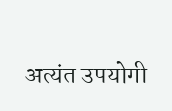अत्यंत उपयोगी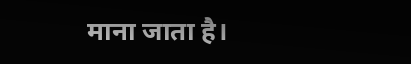माना जाता है।